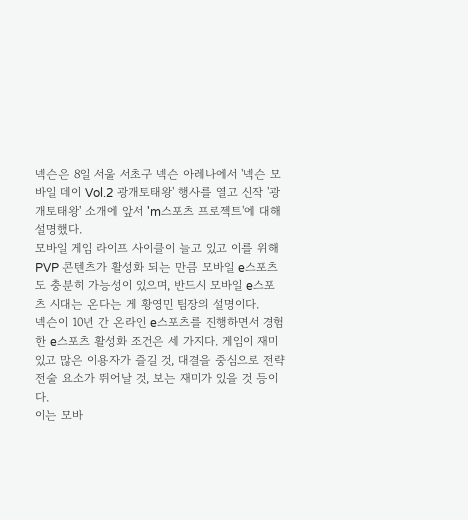넥슨은 8일 서울 서초구 넥슨 아레나에서 '넥슨 모바일 데이 Vol.2 광개토태왕' 행사를 열고 신작 '광개토태왕' 소개에 앞서 'm스포츠 프로젝트'에 대해 설명했다.
모바일 게임 라이프 사이클이 늘고 있고 이를 위해 PVP 콘텐츠가 활성화 되는 만큼 모바일 e스포츠도 충분히 가능성이 있으며, 반드시 모바일 e스포츠 시대는 온다는 게 황영민 팀장의 설명이다.
넥슨이 10년 간 온라인 e스포츠를 진행하면서 경험한 e스포츠 활성화 조건은 세 가지다. 게임이 재미있고 많은 이용자가 즐길 것, 대결을 중심으로 전략전술 요소가 뛰어날 것, 보는 재미가 있을 것 등이다.
이는 모바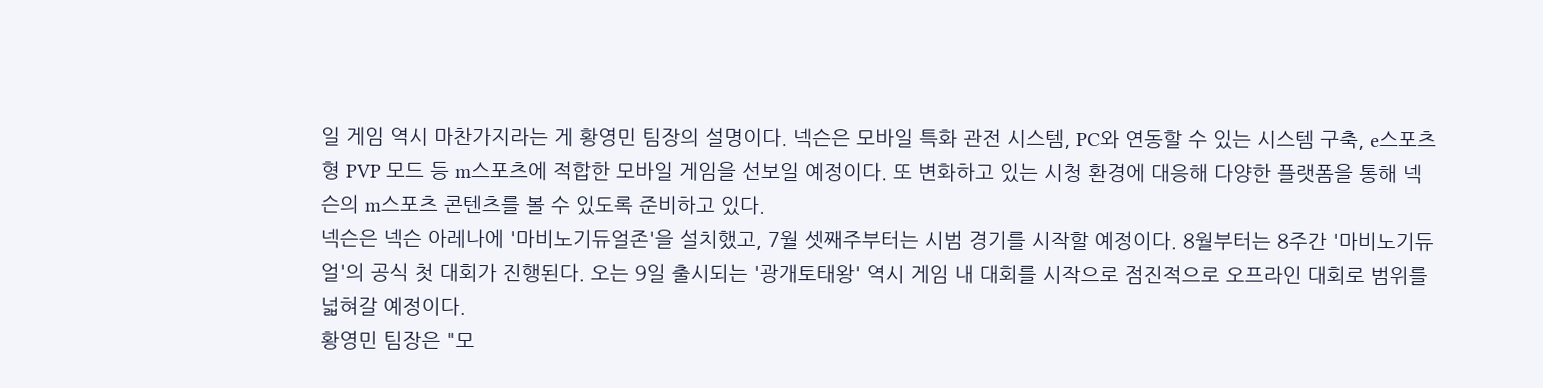일 게임 역시 마찬가지라는 게 황영민 팀장의 설명이다. 넥슨은 모바일 특화 관전 시스템, PC와 연동할 수 있는 시스템 구축, e스포츠형 PVP 모드 등 m스포츠에 적합한 모바일 게임을 선보일 예정이다. 또 변화하고 있는 시청 환경에 대응해 다양한 플랫폼을 통해 넥슨의 m스포츠 콘텐츠를 볼 수 있도록 준비하고 있다.
넥슨은 넥슨 아레나에 '마비노기듀얼존'을 설치했고, 7월 셋째주부터는 시범 경기를 시작할 예정이다. 8월부터는 8주간 '마비노기듀얼'의 공식 첫 대회가 진행된다. 오는 9일 출시되는 '광개토태왕' 역시 게임 내 대회를 시작으로 점진적으로 오프라인 대회로 범위를 넓혀갈 예정이다.
황영민 팀장은 "모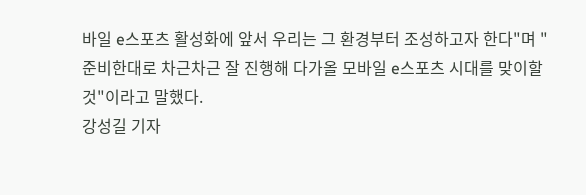바일 e스포츠 활성화에 앞서 우리는 그 환경부터 조성하고자 한다"며 "준비한대로 차근차근 잘 진행해 다가올 모바일 e스포츠 시대를 맞이할 것"이라고 말했다.
강성길 기자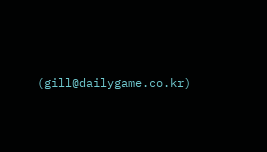(gill@dailygame.co.kr)